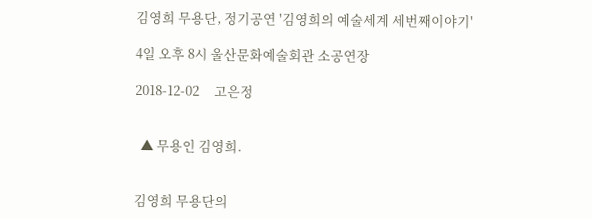김영희 무용단, 정기공연 '김영희의 예술세계 세번째이야기'

4일 오후 8시 울산문화예술회관 소공연장

2018-12-02     고은정


  ▲ 무용인 김영희.


김영희 무용단의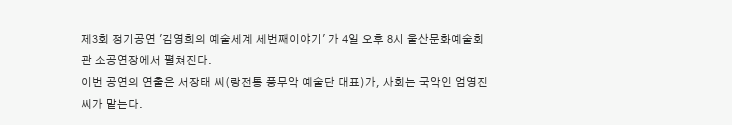제3회 정기공연 '김영희의 예술세계 세번째이야기' 가 4일 오후 8시 울산문화예술회관 소공연장에서 펼쳐진다.
이번 공연의 연출은 서장태 씨(랑전통 풍무악 예술단 대표)가, 사회는 국악인 엄영진씨가 맡는다.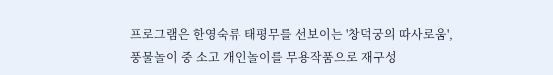프로그램은 한영숙류 태평무를 선보이는 '창덕궁의 따사로움', 풍물놀이 중 소고 개인놀이를 무용작품으로 재구성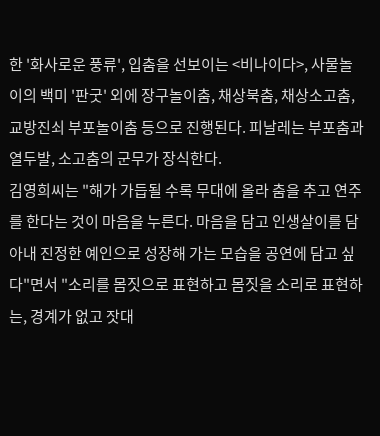한 '화사로운 풍류', 입춤을 선보이는 <비나이다>, 사물놀이의 백미 '판굿' 외에 장구놀이춤, 채상북춤, 채상소고춤, 교방진쇠 부포놀이춤 등으로 진행된다. 피날레는 부포춤과 열두발, 소고춤의 군무가 장식한다.
김영희씨는 "해가 가듭될 수록 무대에 올라 춤을 추고 연주를 한다는 것이 마음을 누른다. 마음을 담고 인생살이를 담아내 진정한 예인으로 성장해 가는 모습을 공연에 담고 싶다"면서 "소리를 몸짓으로 표현하고 몸짓을 소리로 표현하는, 경계가 없고 잣대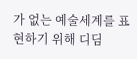가 없는 예술세계를 표현하기 위해 디딤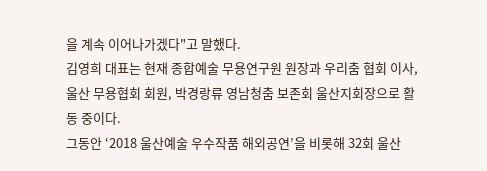을 계속 이어나가겠다"고 말했다.
김영희 대표는 현재 종합예술 무용연구원 원장과 우리춤 협회 이사, 울산 무용협회 회원, 박경랑류 영남청춤 보존회 울산지회장으로 활동 중이다.
그동안 ‘2018 울산예술 우수작품 해외공연’을 비롯해 32회 울산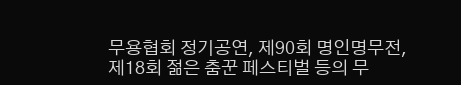무용협회 정기공연, 제90회 명인명무전, 제18회 젊은 춤꾼 페스티벌 등의 무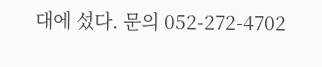대에 섰다. 문의 052-272-4702